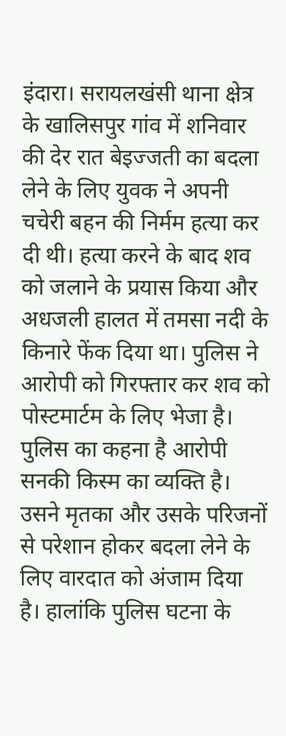इंदारा। सरायलखंसी थाना क्षेत्र के खालिसपुर गांव में शनिवार की देर रात बेइज्जती का बदला लेने के लिए युवक ने अपनी चचेरी बहन की निर्मम हत्या कर दी थी। हत्या करने के बाद शव को जलाने के प्रयास किया और अधजली हालत में तमसा नदी के किनारे फेंक दिया था। पुलिस ने आरोपी को गिरफ्तार कर शव को पोस्टमार्टम के लिए भेजा है। पुलिस का कहना है आरोपी सनकी किस्म का व्यक्ति है। उसने मृतका और उसके परिजनों से परेशान होकर बदला लेने के लिए वारदात को अंजाम दिया है। हालांकि पुलिस घटना के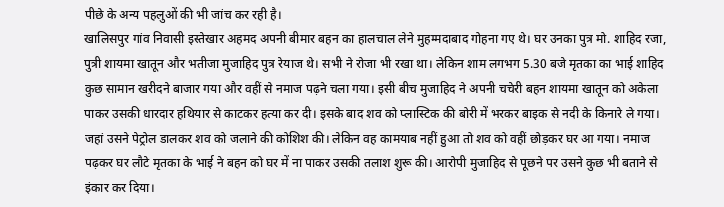पीछे के अन्य पहलुओं की भी जांच कर रही है।
खालिसपुर गांव निवासी इस्तेखार अहमद अपनी बीमार बहन का हालचाल लेने मुहम्मदाबाद गोहना गए थे। घर उनका पुत्र मो. शाहिद रजा, पुत्री शायमा खातून और भतीजा मुजाहिद पुत्र रेयाज थे। सभी ने रोजा भी रखा था। लेकिन शाम लगभग 5.30 बजे मृतका का भाई शाहिद कुछ सामान खरीदने बाजार गया और वहीं से नमाज पढ़ने चला गया। इसी बीच मुजाहिद ने अपनी चचेरी बहन शायमा खातून को अकेला पाकर उसकी धारदार हथियार से काटकर हत्या कर दी। इसके बाद शव को प्लास्टिक की बोरी में भरकर बाइक से नदी के किनारे ले गया। जहां उसने पेट्रोल डालकर शव को जलाने की कोशिश की। लेकिन वह कामयाब नहीं हुआ तो शव को वहीं छोड़कर घर आ गया। नमाज पढ़कर घर लौटे मृतका के भाई ने बहन को घर में ना पाकर उसकी तलाश शुरू की। आरोपी मुजाहिद से पूछने पर उसने कुछ भी बताने से इंकार कर दिया।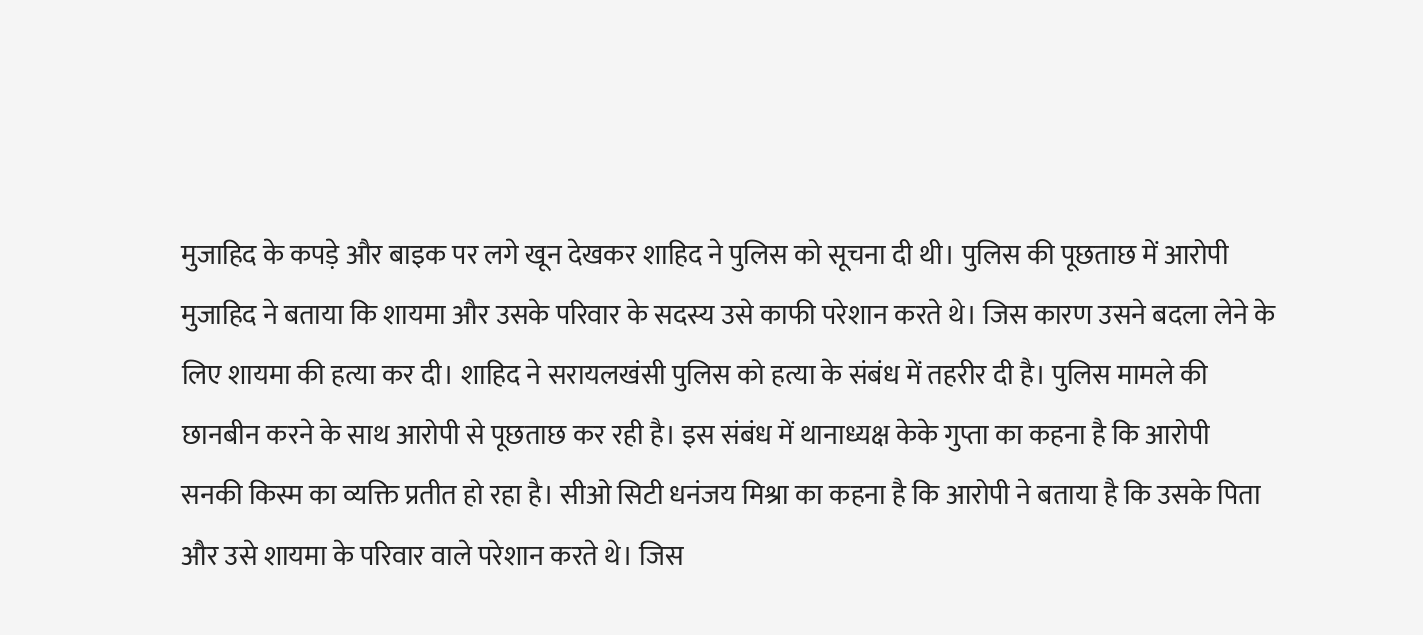मुजाहिद के कपड़े और बाइक पर लगे खून देखकर शाहिद ने पुलिस को सूचना दी थी। पुलिस की पूछताछ में आरोपी मुजाहिद ने बताया कि शायमा और उसके परिवार के सदस्य उसे काफी परेशान करते थे। जिस कारण उसने बदला लेने के लिए शायमा की हत्या कर दी। शाहिद ने सरायलखंसी पुलिस को हत्या के संबंध में तहरीर दी है। पुलिस मामले की छानबीन करने के साथ आरोपी से पूछताछ कर रही है। इस संबंध में थानाध्यक्ष केके गुप्ता का कहना है कि आरोपी सनकी किस्म का व्यक्ति प्रतीत हो रहा है। सीओ सिटी धनंजय मिश्रा का कहना है कि आरोपी ने बताया है कि उसके पिता और उसे शायमा के परिवार वाले परेशान करते थे। जिस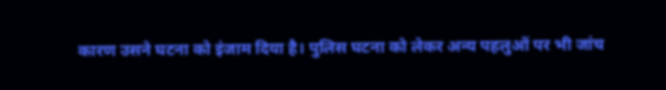कारण उसने घटना को इंजाम दिया है। पुलिस घटना को लेकर अन्य पहलुओं पर भी जांच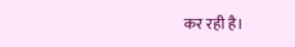कर रही है।